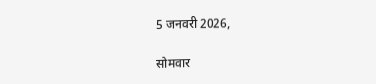5 जनवरी 2026,

सोमवार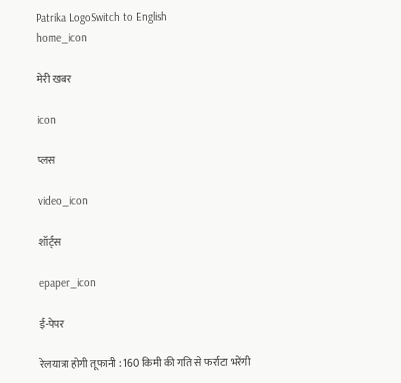Patrika LogoSwitch to English
home_icon

मेरी खबर

icon

प्लस

video_icon

शॉर्ट्स

epaper_icon

ई-पेपर

रेलयात्रा होगी तूफानी : 160 किमी की गति से फर्राटा भरेंगी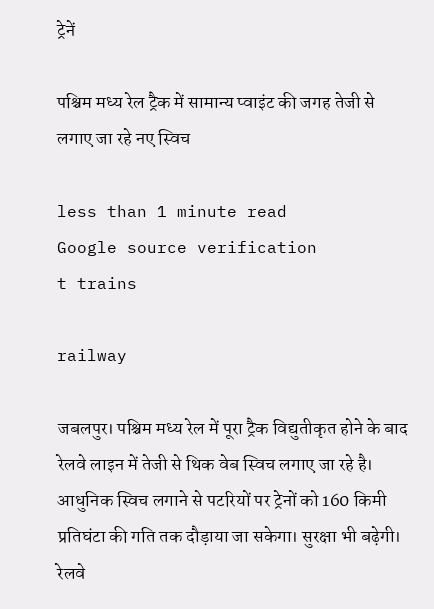ट्रेनें

पश्चिम मध्य रेल ट्रैक में सामान्य प्वाइंट की जगह तेजी से लगाए जा रहे नए स्विच

less than 1 minute read
Google source verification
t trains

railway

जबलपुर। पश्चिम मध्य रेल में पूरा ट्रैक विद्युतीकृत होने के बाद रेलवे लाइन में तेजी से थिक वेब स्विच लगाए जा रहे है। आधुनिक स्विच लगाने से पटरियों पर ट्रेनों को 160 किमी प्रतिघंटा की गति तक दौड़ाया जा सकेगा। सुरक्षा भी बढ़ेगी। रेलवे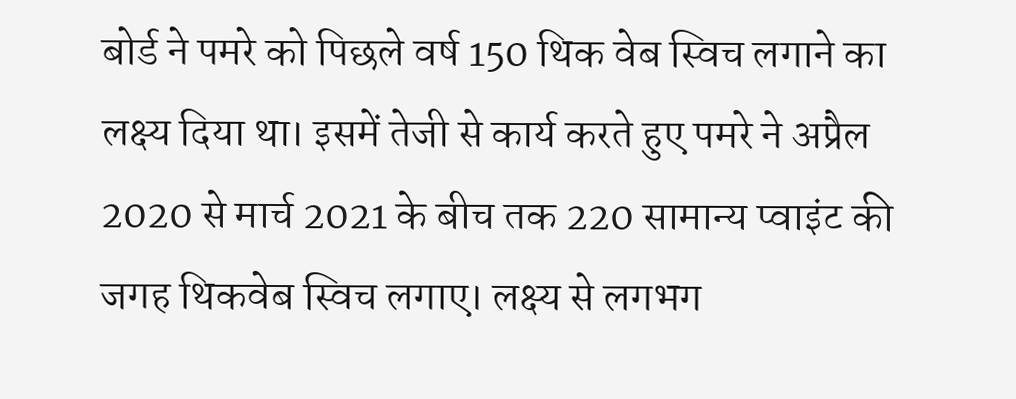बोर्ड ने पमरे को पिछले वर्ष 150 थिक वेब स्विच लगाने का लक्ष्य दिया था। इसमें तेजी से कार्य करते हुए पमरे ने अप्रैल 2020 से मार्च 2021 के बीच तक 220 सामान्य प्वाइंट की जगह थिकवेब स्विच लगाए। लक्ष्य से लगभग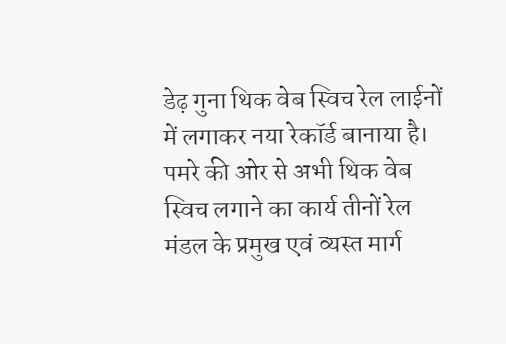डेढ़ गुना थिक वेब स्विच रेल लाईनों में लगाकर नया रेकॉर्ड बानाया है। पमरे की ओर से अभी थिक वेब स्विच लगाने का कार्य तीनों रेल मंडल के प्रमुख एवं व्यस्त मार्ग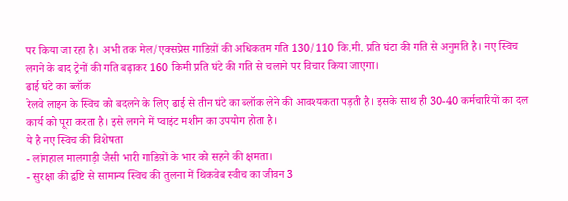पर किया जा रहा है। अभी तक मेल/एक्सप्रेस गाडिय़ों की अधिकतम गति 130/110 कि.मी. प्रति घंटा की गति से अनुमति है। नए स्विच लगने के बाद ट्रेनों की गति बढ़ाकर 160 किमी प्रति घंटे की गति से चलाने पर विचार किया जाएगा।
ढाई घंटे का ब्लॉक
रेलवे लाइन के स्विच को बदलने के लिए ढाई से तीन घंटे का ब्लॉक लेने की आवश्यकता पड़ती है। इसके साथ ही 30-40 कर्मचारियों का दल कार्य को पूरा करता है। इसे लगने में प्वाइंट मशीन का उपयोग होता है।
ये है नए स्विच की विशेषता
- लांगहाल मालगाड़ी जैसी भारी गाडिय़ों के भार को सहने की क्षमता।
- सुरक्षा की द्वष्टि से सामान्य स्विच की तुलना में थिकवेब स्वीच का जीवन 3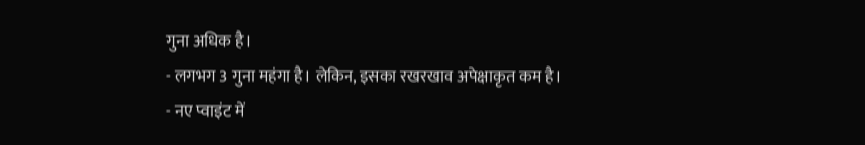गुना अधिक है।
- लगभग 3 गुना महंगा है। लेकिन, इसका रखरखाव अपेक्षाकृत कम है।
- नए प्वाइंट में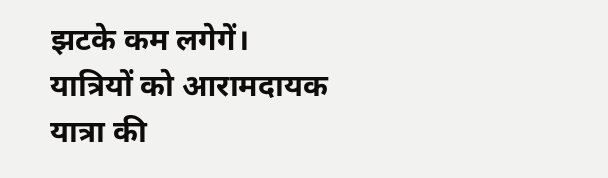झटके कम लगेगें। यात्रियों को आरामदायक यात्रा की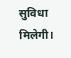सुविधा मिलेगी।